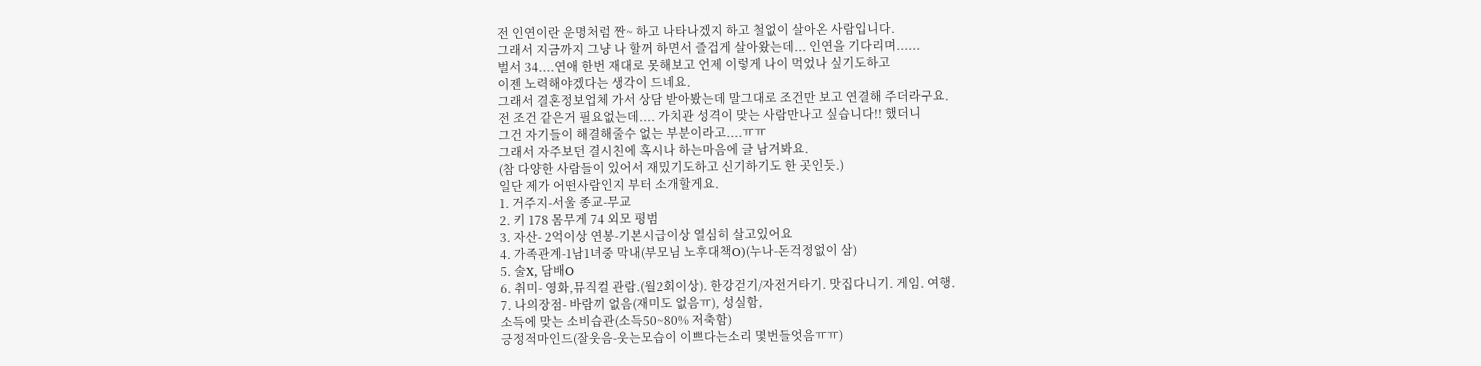전 인연이란 운명처럼 짠~ 하고 나타나겠지 하고 철없이 살아온 사람입니다.
그래서 지금까지 그냥 나 할꺼 하면서 즐겁게 살아왔는데... 인연을 기다리며......
벌서 34....연애 한번 재대로 못해보고 언제 이렇게 나이 먹었나 싶기도하고
이젠 노력해야겠다는 생각이 드네요.
그래서 결혼정보업체 가서 상담 받아봤는데 말그대로 조건만 보고 연결해 주더라구요.
전 조건 같은거 필요없는데.... 가치관 성격이 맞는 사람만나고 싶습니다!! 했더니
그건 자기들이 해결해줄수 없는 부분이라고....ㅠㅠ
그래서 자주보던 결시친에 혹시나 하는마음에 글 남겨봐요.
(참 다양한 사람들이 있어서 재밌기도하고 신기하기도 한 곳인듯.)
일단 제가 어떤사람인지 부터 소개할게요.
1. 거주지-서울 종교-무교
2. 키 178 몸무게 74 외모 평범
3. 자산- 2억이상 연봉-기본시급이상 열심히 살고있어요
4. 가족관계-1남1녀중 막내(부모님 노후대책O)(누나-돈걱정없이 삼)
5. 술X, 담배O
6. 취미- 영화,뮤직컬 관람.(월2회이상). 한강걷기/자전거타기. 맛집다니기. 게임. 여행.
7. 나의장점- 바람끼 없음(재미도 없음ㅠ), 성실함,
소득에 맞는 소비습관(소득50~80% 저축함)
긍정적마인드(잘웃음-웃는모습이 이쁘다는소리 몇번들엇음ㅠㅠ)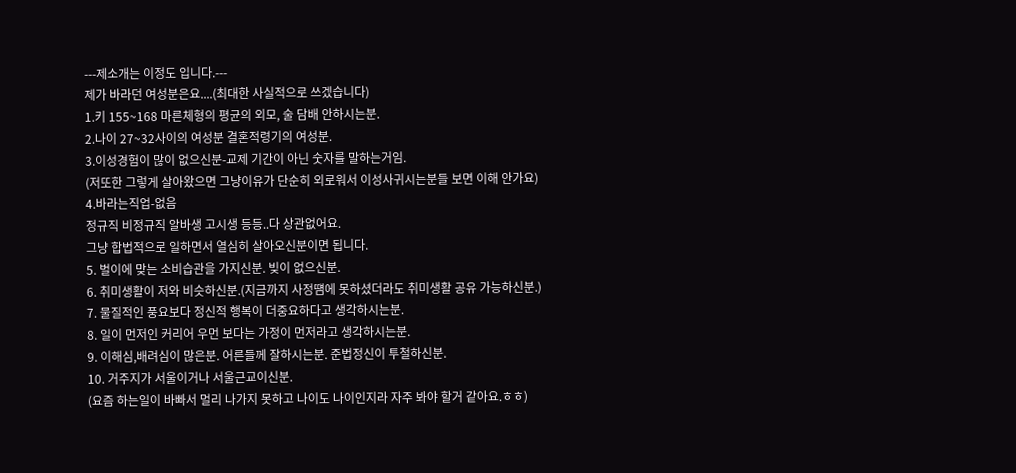---제소개는 이정도 입니다.---
제가 바라던 여성분은요....(최대한 사실적으로 쓰겠습니다)
1.키 155~168 마른체형의 평균의 외모, 술 담배 안하시는분.
2.나이 27~32사이의 여성분 결혼적령기의 여성분.
3.이성경험이 많이 없으신분-교제 기간이 아닌 숫자를 말하는거임.
(저또한 그렇게 살아왔으면 그냥이유가 단순히 외로워서 이성사귀시는분들 보면 이해 안가요)
4.바라는직업-없음
정규직 비정규직 알바생 고시생 등등..다 상관없어요.
그냥 합법적으로 일하면서 열심히 살아오신분이면 됩니다.
5. 벌이에 맞는 소비습관을 가지신분. 빚이 없으신분.
6. 취미생활이 저와 비슷하신분.(지금까지 사정떔에 못하셨더라도 취미생활 공유 가능하신분.)
7. 물질적인 풍요보다 정신적 행복이 더중요하다고 생각하시는분.
8. 일이 먼저인 커리어 우먼 보다는 가정이 먼저라고 생각하시는분.
9. 이해심,배려심이 많은분. 어른들께 잘하시는분. 준법정신이 투철하신분.
10. 거주지가 서울이거나 서울근교이신분.
(요즘 하는일이 바빠서 멀리 나가지 못하고 나이도 나이인지라 자주 봐야 할거 같아요.ㅎㅎ)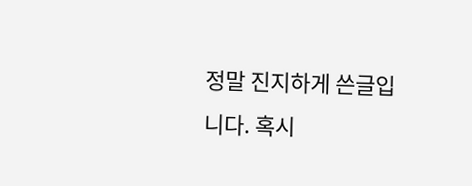정말 진지하게 쓴글입니다. 혹시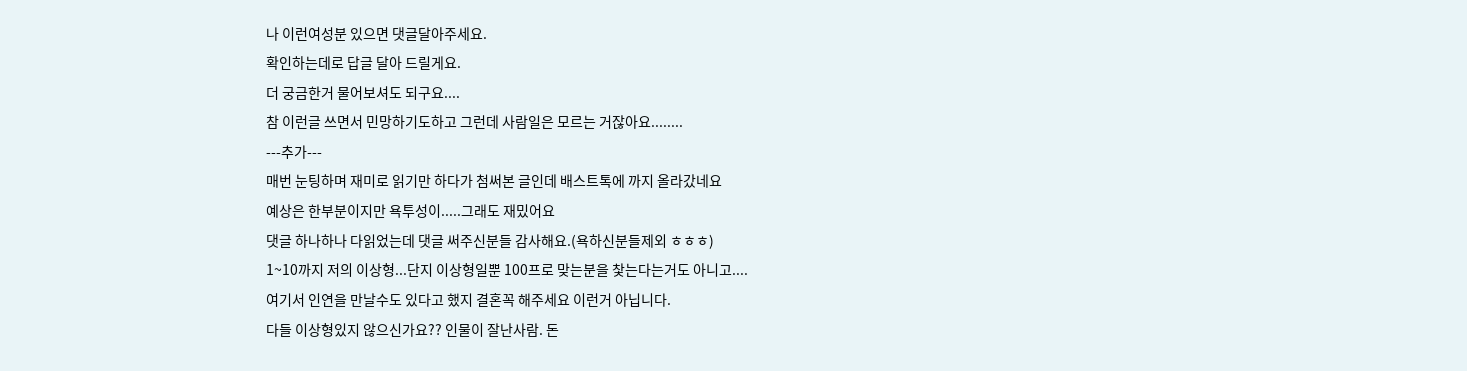나 이런여성분 있으면 댓글달아주세요.
확인하는데로 답글 달아 드릴게요.
더 궁금한거 물어보셔도 되구요....
참 이런글 쓰면서 민망하기도하고 그런데 사람일은 모르는 거잖아요........
---추가---
매번 눈팅하며 재미로 읽기만 하다가 첨써본 글인데 배스트톡에 까지 올라갔네요
예상은 한부분이지만 욕투성이.....그래도 재밌어요
댓글 하나하나 다읽었는데 댓글 써주신분들 감사해요.(욕하신분들제외 ㅎㅎㅎ)
1~10까지 저의 이상형...단지 이상형일뿐 100프로 맞는분을 찿는다는거도 아니고....
여기서 인연을 만날수도 있다고 했지 결혼꼭 해주세요 이런거 아닙니다.
다들 이상형있지 않으신가요?? 인물이 잘난사람. 돈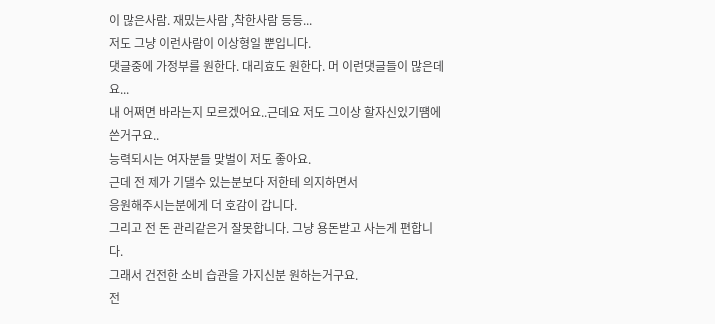이 많은사람. 재밌는사람 ,착한사람 등등...
저도 그냥 이런사람이 이상형일 뿐입니다.
댓글중에 가정부를 원한다. 대리효도 원한다. 머 이런댓글들이 많은데요...
내 어쩌면 바라는지 모르겠어요..근데요 저도 그이상 할자신있기떔에 쓴거구요..
능력되시는 여자분들 맞벌이 저도 좋아요.
근데 전 제가 기댈수 있는분보다 저한테 의지하면서
응원해주시는분에게 더 호감이 갑니다.
그리고 전 돈 관리같은거 잘못합니다. 그냥 용돈받고 사는게 편합니다.
그래서 건전한 소비 습관을 가지신분 원하는거구요.
전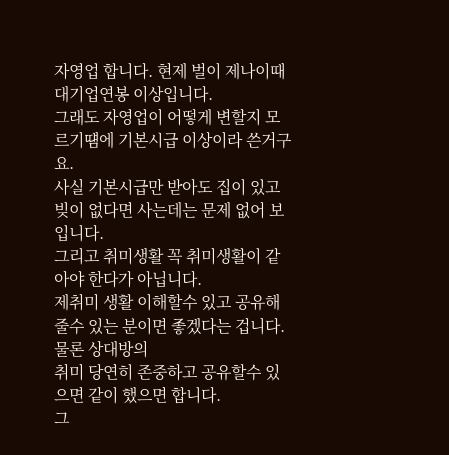자영업 합니다. 현제 벌이 제나이때 대기업연봉 이상입니다.
그래도 자영업이 어떻게 변할지 모르기떔에 기본시급 이상이라 쓴거구요.
사실 기본시급만 받아도 집이 있고 빚이 없다면 사는데는 문제 없어 보입니다.
그리고 취미생활 꼭 취미생활이 같아야 한다가 아닙니다.
제취미 생활 이해할수 있고 공유해줄수 있는 분이면 좋겠다는 겁니다. 물론 상대방의
취미 당연히 존중하고 공유할수 있으면 같이 했으면 합니다.
그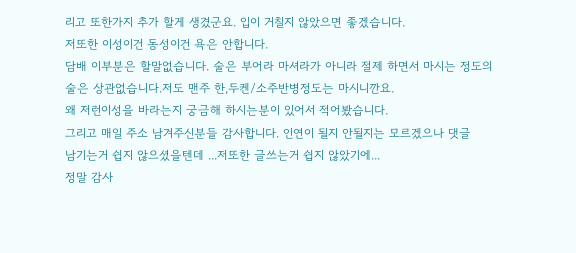리고 또한가지 추가 할게 생겼군요. 입이 거칠지 않았으면 좋겠습니다.
저또한 이성이건 동성이건 욕은 안합니다.
담배 이부분은 할말없습니다. 술은 부어라 마셔라가 아니라 절제 하면서 마시는 정도의
술은 상관없습니다.저도 맨주 한,두켄/소주반병정도는 마시니깐요.
왜 저런이성을 바라는지 궁금해 하시는분이 있어서 적어봤습니다.
그리고 매일 주소 남겨주신분들 감사합니다. 인연이 될지 안될지는 모르겠으나 댓글
남기는거 쉽지 않으셨을텐데 ...저또한 글쓰는거 쉽지 않았기에...
정말 감사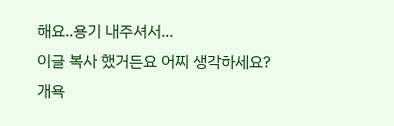해요..용기 내주셔서...
이글 복사 했거든요 어찌 생각하세요?
개욕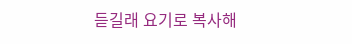듣길래 요기로 복사해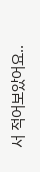서 적어보았어요..